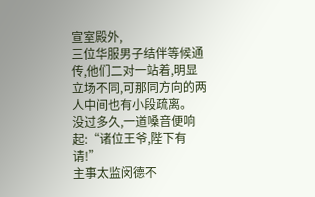宣室殿外,
三位华服男子结伴等候通传,他们二对一站着,明显立场不同,可那同方向的两人中间也有小段疏离。
没过多久,一道嗓音便响起:“诸位王爷,陛下有请!”
主事太监闵德不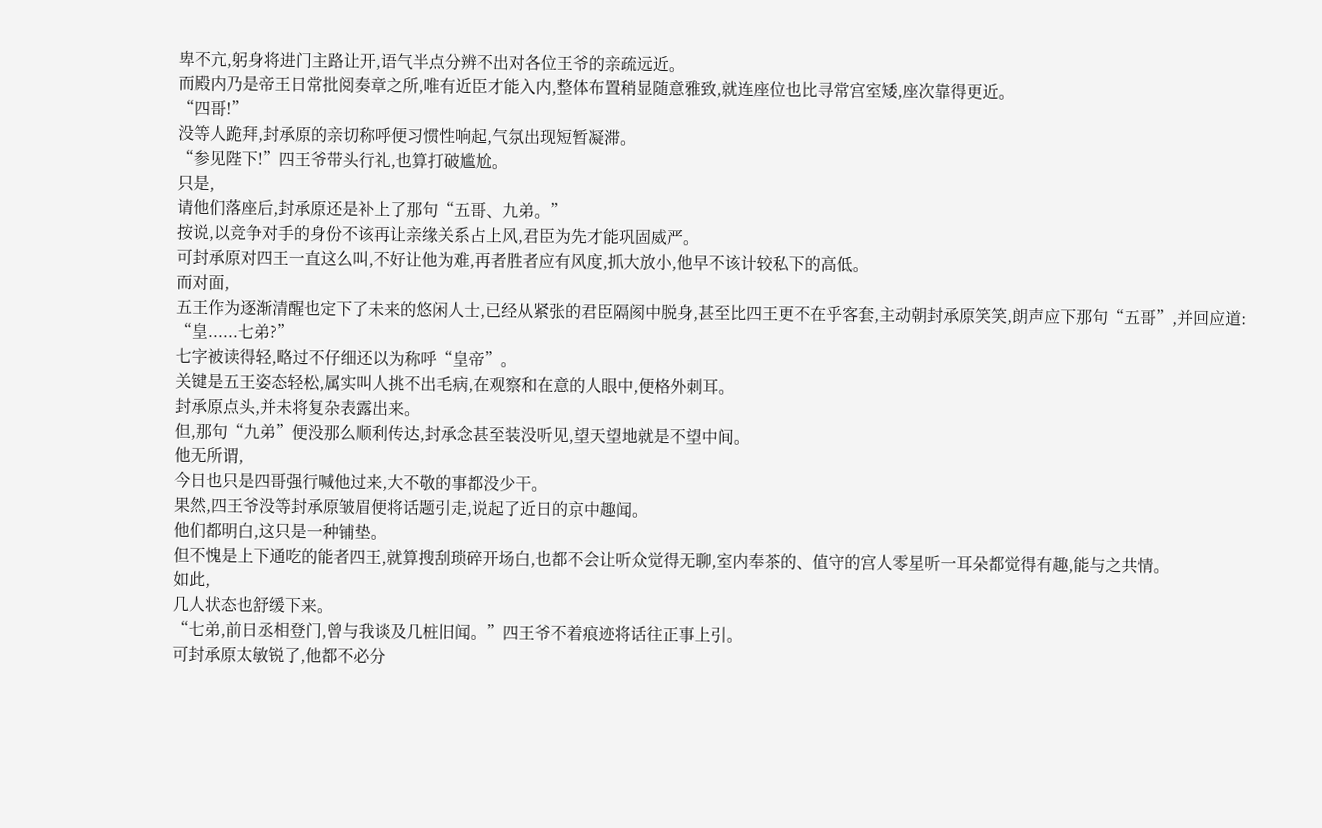卑不亢,躬身将进门主路让开,语气半点分辨不出对各位王爷的亲疏远近。
而殿内乃是帝王日常批阅奏章之所,唯有近臣才能入内,整体布置稍显随意雅致,就连座位也比寻常宫室矮,座次靠得更近。
“四哥!”
没等人跪拜,封承原的亲切称呼便习惯性响起,气氛出现短暂凝滞。
“参见陛下!”四王爷带头行礼,也算打破尴尬。
只是,
请他们落座后,封承原还是补上了那句“五哥、九弟。”
按说,以竞争对手的身份不该再让亲缘关系占上风,君臣为先才能巩固威严。
可封承原对四王一直这么叫,不好让他为难,再者胜者应有风度,抓大放小,他早不该计较私下的高低。
而对面,
五王作为逐渐清醒也定下了未来的悠闲人士,已经从紧张的君臣隔阂中脱身,甚至比四王更不在乎客套,主动朝封承原笑笑,朗声应下那句“五哥”,并回应道:
“皇......七弟?”
七字被读得轻,略过不仔细还以为称呼“皇帝”。
关键是五王姿态轻松,属实叫人挑不出毛病,在观察和在意的人眼中,便格外刺耳。
封承原点头,并未将复杂表露出来。
但,那句“九弟”便没那么顺利传达,封承念甚至装没听见,望天望地就是不望中间。
他无所谓,
今日也只是四哥强行喊他过来,大不敬的事都没少干。
果然,四王爷没等封承原皱眉便将话题引走,说起了近日的京中趣闻。
他们都明白,这只是一种铺垫。
但不愧是上下通吃的能者四王,就算搜刮琐碎开场白,也都不会让听众觉得无聊,室内奉茶的、值守的宫人零星听一耳朵都觉得有趣,能与之共情。
如此,
几人状态也舒缓下来。
“七弟,前日丞相登门,曾与我谈及几桩旧闻。”四王爷不着痕迹将话往正事上引。
可封承原太敏锐了,他都不必分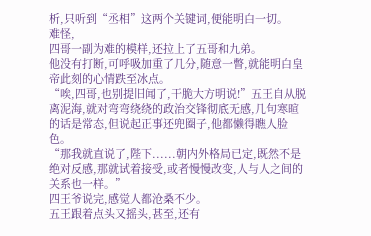析,只听到“丞相”这两个关键词,便能明白一切。
难怪,
四哥一副为难的模样,还拉上了五哥和九弟。
他没有打断,可呼吸加重了几分,随意一瞥,就能明白皇帝此刻的心情跌至冰点。
“唉,四哥,也别提旧闻了,干脆大方明说!”五王自从脱离泥海,就对弯弯绕绕的政治交锋彻底无感,几句寒暄的话是常态,但说起正事还兜圈子,他都懒得瞧人脸色。
“那我就直说了,陛下......朝内外格局已定,既然不是绝对反感,那就试着接受,或者慢慢改变,人与人之间的关系也一样。”
四王爷说完,感觉人都沧桑不少。
五王跟着点头又摇头,甚至,还有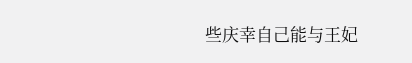些庆幸自己能与王妃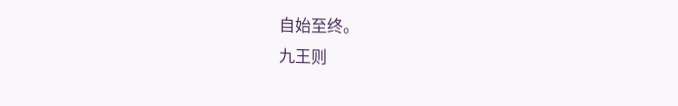自始至终。
九王则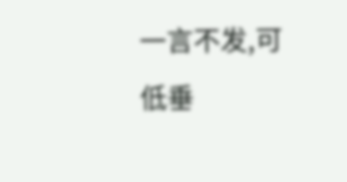一言不发,可低垂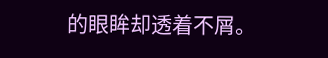的眼眸却透着不屑。